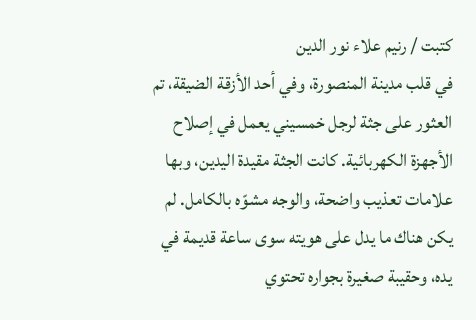كتبت / رنيم علاء نور الدين
في قلب مدينة المنصورة، وفي أحد الأزقة الضيقة، تم العثور على جثة لرجل خمسيني يعمل في إصلاح الأجهزة الكهربائية. كانت الجثة مقيدة اليدين، وبها علامات تعذيب واضحة، والوجه مشوّه بالكامل. لم يكن هناك ما يدل على هويته سوى ساعة قديمة في يده، وحقيبة صغيرة بجواره تحتوي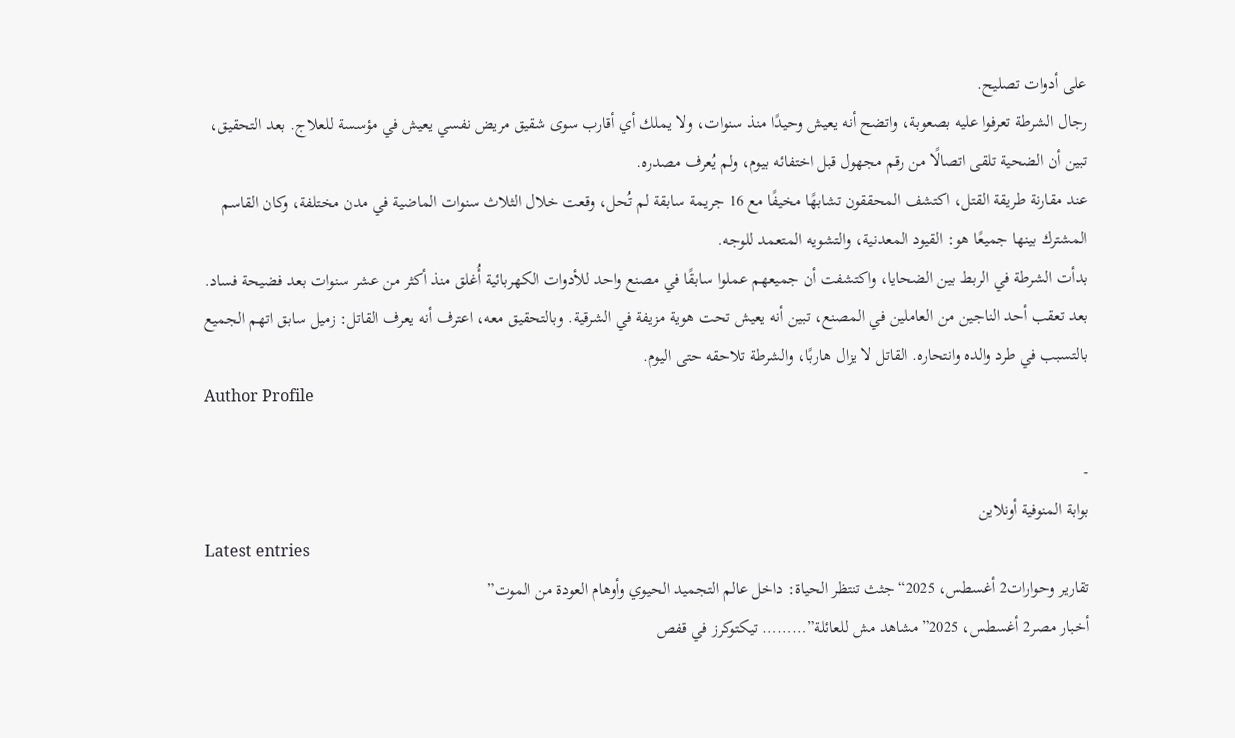على أدوات تصليح.
رجال الشرطة تعرفوا عليه بصعوبة، واتضح أنه يعيش وحيدًا منذ سنوات، ولا يملك أي أقارب سوى شقيق مريض نفسي يعيش في مؤسسة للعلاج. بعد التحقيق، تبين أن الضحية تلقى اتصالًا من رقم مجهول قبل اختفائه بيوم، ولم يُعرف مصدره.
عند مقارنة طريقة القتل، اكتشف المحققون تشابهًا مخيفًا مع 16 جريمة سابقة لم تُحل، وقعت خلال الثلاث سنوات الماضية في مدن مختلفة، وكان القاسم المشترك بينها جميعًا هو: القيود المعدنية، والتشويه المتعمد للوجه.
بدأت الشرطة في الربط بين الضحايا، واكتشفت أن جميعهم عملوا سابقًا في مصنع واحد للأدوات الكهربائية أُغلق منذ أكثر من عشر سنوات بعد فضيحة فساد. بعد تعقب أحد الناجين من العاملين في المصنع، تبين أنه يعيش تحت هوية مزيفة في الشرقية. وبالتحقيق معه، اعترف أنه يعرف القاتل: زميل سابق اتهم الجميع بالتسبب في طرد والده وانتحاره. القاتل لا يزال هاربًا، والشرطة تلاحقه حتى اليوم.
Author Profile

-
بوابة المنوفية أونلاين
Latest entries
تقارير وحوارات2 أغسطس، 2025“جثث تنتظر الحياة: داخل عالم التجميد الحيوي وأوهام العودة من الموت”
أخبار مصر2 أغسطس، 2025”مشاهد مش للعائلة”……… تيكتوكرز في قفص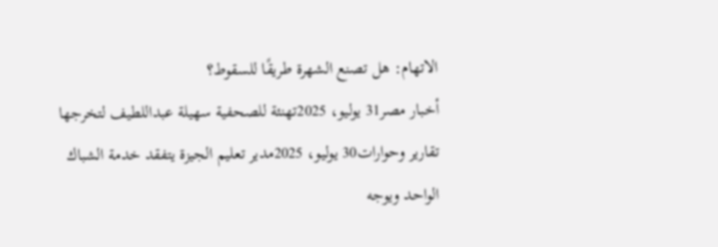الاتهام: هل تصنع الشهرة طريقًا للسقوط؟
أخبار مصر31 يوليو، 2025تهنئة للصحفية سهيلة عبداللطيف لتخرجها
تقارير وحوارات30 يوليو، 2025مدير تعليم الجيزة يتفقد خدمة الشباك الواحد ويوجه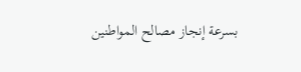بسرعة إنجاز مصالح المواطنين